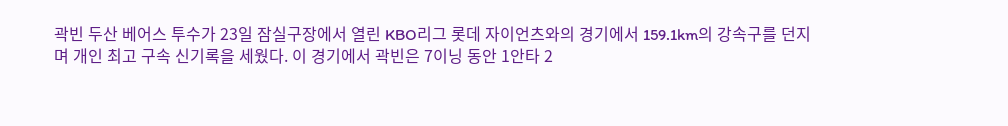곽빈 두산 베어스 투수가 23일 잠실구장에서 열린 KBO리그 롯데 자이언츠와의 경기에서 159.1km의 강속구를 던지며 개인 최고 구속 신기록을 세웠다. 이 경기에서 곽빈은 7이닝 동안 1안타 2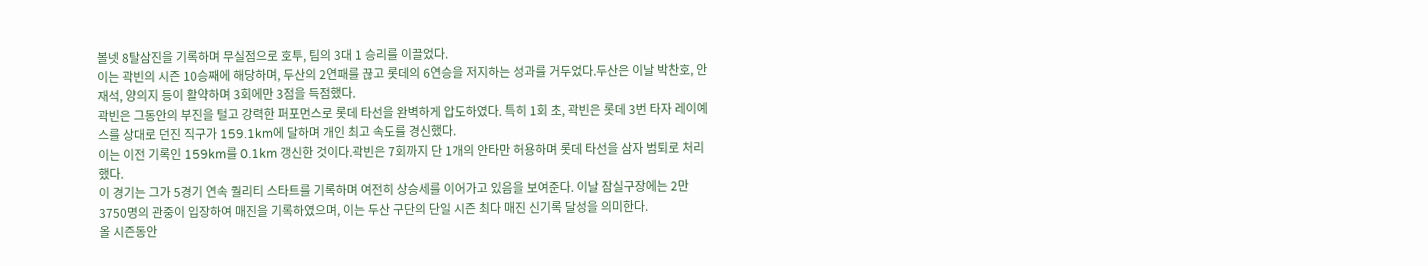볼넷 8탈삼진을 기록하며 무실점으로 호투, 팀의 3대 1 승리를 이끌었다.
이는 곽빈의 시즌 10승째에 해당하며, 두산의 2연패를 끊고 롯데의 6연승을 저지하는 성과를 거두었다.두산은 이날 박찬호, 안재석, 양의지 등이 활약하며 3회에만 3점을 득점했다.
곽빈은 그동안의 부진을 털고 강력한 퍼포먼스로 롯데 타선을 완벽하게 압도하였다. 특히 1회 초, 곽빈은 롯데 3번 타자 레이예스를 상대로 던진 직구가 159.1km에 달하며 개인 최고 속도를 경신했다.
이는 이전 기록인 159km를 0.1km 갱신한 것이다.곽빈은 7회까지 단 1개의 안타만 허용하며 롯데 타선을 삼자 범퇴로 처리했다.
이 경기는 그가 5경기 연속 퀄리티 스타트를 기록하며 여전히 상승세를 이어가고 있음을 보여준다. 이날 잠실구장에는 2만 3750명의 관중이 입장하여 매진을 기록하였으며, 이는 두산 구단의 단일 시즌 최다 매진 신기록 달성을 의미한다.
올 시즌동안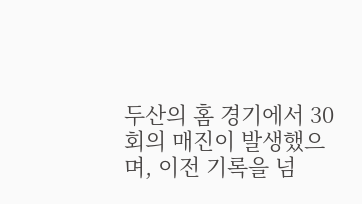두산의 홈 경기에서 30회의 매진이 발생했으며, 이전 기록을 넘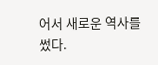어서 새로운 역사를 썼다.